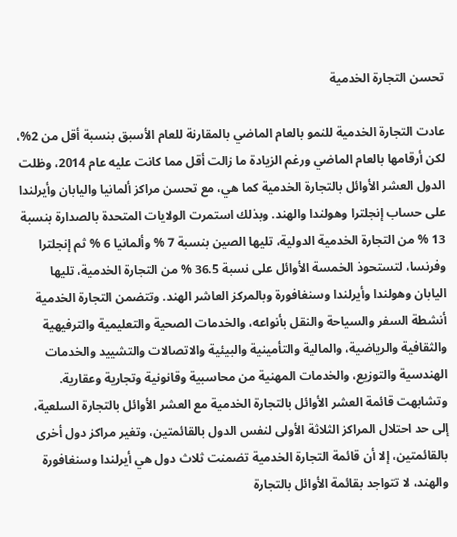تحسن التجارة الخدمية

عادت التجارة الخدمية للنمو بالعام الماضي بالمقارنة للعام الأسبق بنسبة أقل من 2%، لكن أرقامها بالعام الماضي ورغم الزيادة ما زالت أقل مما كانت عليه عام 2014، وظلت الدول العشر الأوائل بالتجارة الخدمية كما هي، مع تحسن مراكز ألمانيا واليابان وأيرلندا على حساب إنجلترا وهولندا والهند. وبذلك استمرت الولايات المتحدة بالصدارة بنسبة 13 % من التجارة الخدمية الدولية، تليها الصين بنسبة 7 % وألمانيا 6 % ثم إنجلترا وفرنسا، لتستحوذ الخمسة الأوائل على نسبة 36.5 % من التجارة الخدمية، تليها اليابان وهولندا وأيرلندا وسنغافورة وبالمركز العاشر الهند. وتتضمن التجارة الخدمية أنشطة السفر والسياحة والنقل بأنواعه، والخدمات الصحية والتعليمية والترفيهية والثقافية والرياضية، والمالية والتأمينية والبيئية والاتصالات والتشييد والخدمات الهندسية والتوزيع، والخدمات المهنية من محاسبية وقانونية وتجارية وعقارية. وتشابهت قائمة العشر الأوائل بالتجارة الخدمية مع العشر الأوائل بالتجارة السلعية، إلى حد احتلال المراكز الثلاثة الأولى لنفس الدول بالقائمتين، وتغير مراكز دول أخرى بالقائمتين، إلا أن قائمة التجارة الخدمية تضمنت ثلاث دول هي أيرلندا وسنغافورة والهند، لا تتواجد بقائمة الأوائل بالتجارة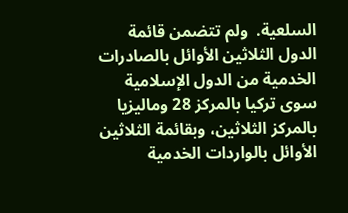السلعية.  ولم تتضمن قائمة الدول الثلاثين الأوائل بالصادرات الخدمية من الدول الإسلامية سوى تركيا بالمركز 28 وماليزيا بالمركز الثلاثين، وبقائمة الثلاثين الأوائل بالواردات الخدمية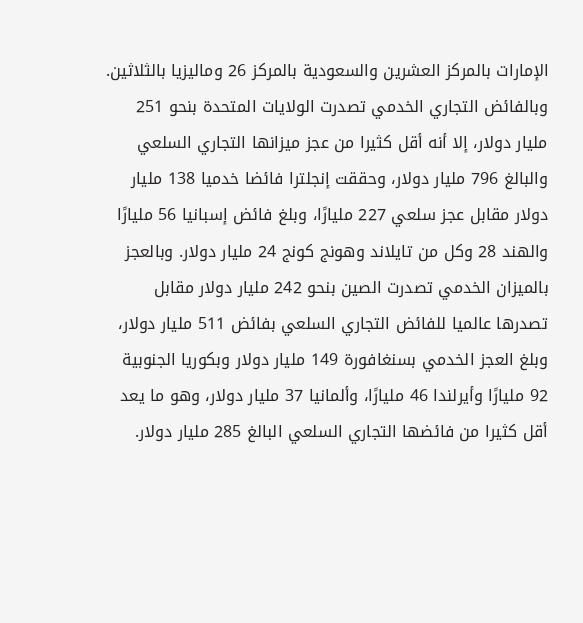الإمارات بالمركز العشرين والسعودية بالمركز 26 وماليزيا بالثلاثين. وبالفائض التجاري الخدمي تصدرت الولايات المتحدة بنحو 251 مليار دولار، إلا أنه أقل كثيرا من عجز ميزانها التجاري السلعي والبالغ 796 مليار دولار، وحققت إنجلترا فائضا خدميا 138 مليار دولار مقابل عجز سلعي 227 مليارًا، وبلغ فائض إسبانيا 56 مليارًا والهند 28 وكل من تايلاند وهونج كونج 24 مليار دولار. وبالعجز بالميزان الخدمي تصدرت الصين بنحو 242 مليار دولار مقابل تصدرها عالميا للفائض التجاري السلعي بفائض 511 مليار دولار، وبلغ العجز الخدمي بسنغافورة 149 مليار دولار وبكوريا الجنوبية 92 مليارًا وأيرلندا 46 مليارًا، وألمانيا 37 مليار دولار، وهو ما يعد أقل كثيرا من فائضها التجاري السلعي البالغ 285 مليار دولار.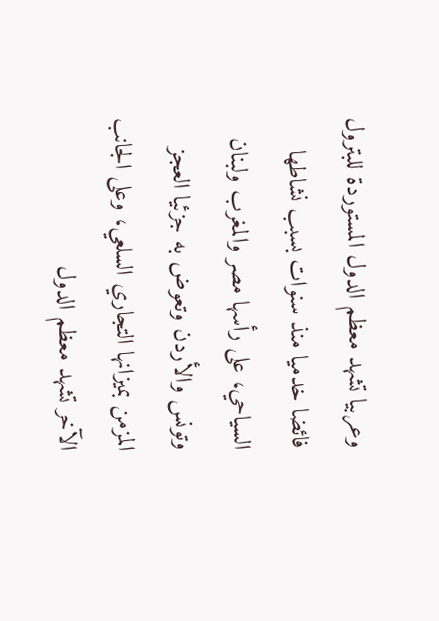وعربيا تشهد معظم الدول المستوردة للبترول فائضا خدميا منذ سنوات بسبب نشاطها السياحي، على رأسها مصر والمغرب ولبنان وتونس والأردن وتعوض به جزئيا العجز المزمن بميزانها التجاري السلعي، وعلى الجانب الآخر تشهد معظم الدول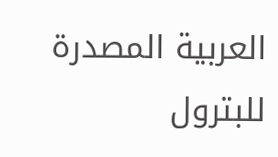العربية المصدرة للبترول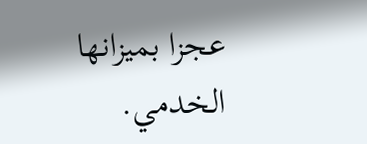عجزا بميزانها الخدمي.